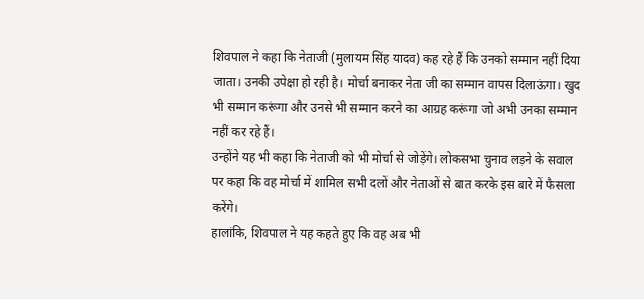शिवपाल ने कहा कि नेताजी (मुलायम सिंह यादव) कह रहे हैं कि उनको सम्मान नहीं दिया जाता। उनकी उपेक्षा हो रही है। मोर्चा बनाकर नेता जी का सम्मान वापस दिलाऊंगा। खुद भी सम्मान करूंगा और उनसे भी सम्मान करने का आग्रह करूंगा जो अभी उनका सम्मान नहीं कर रहे हैं।
उन्होंने यह भी कहा कि नेताजी को भी मोर्चा से जोड़ेंगे। लोकसभा चुनाव लड़ने के सवाल पर कहा कि वह मोर्चा में शामिल सभी दलों और नेताओं से बात करके इस बारे में फैसला करेंगे।
हालांकि, शिवपाल ने यह कहते हुए कि वह अब भी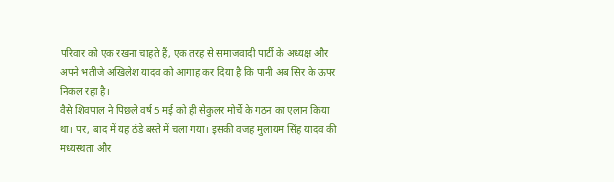परिवार को एक रखना चाहते हैं, एक तरह से समाजवादी पार्टी के अध्यक्ष और अपने भतीजे अखिलेश यादव को आगाह कर दिया है कि पानी अब सिर के ऊपर निकल रहा है।
वैसे शिवपाल ने पिछले वर्ष 5 मई को ही सेकुलर मोर्चे के गठन का एलान किया था। पर, बाद में यह ठंडे बस्ते में चला गया। इसकी वजह मुलायम सिंह यादव की मध्यस्थता और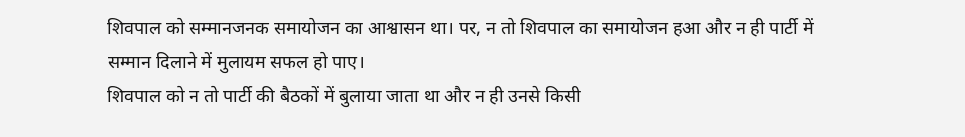शिवपाल को सम्मानजनक समायोजन का आश्वासन था। पर, न तो शिवपाल का समायोजन हआ और न ही पार्टी में सम्मान दिलाने में मुलायम सफल हो पाए।
शिवपाल को न तो पार्टी की बैठकों में बुलाया जाता था और न ही उनसे किसी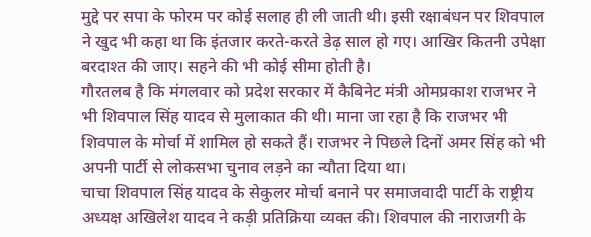मुद्दे पर सपा के फोरम पर कोई सलाह ही ली जाती थी। इसी रक्षाबंधन पर शिवपाल ने खुद भी कहा था कि इंतजार करते-करते डेढ़ साल हो गए। आखिर कितनी उपेक्षा बरदाश्त की जाए। सहने की भी कोई सीमा होती है।
गौरतलब है कि मंगलवार को प्रदेश सरकार में कैबिनेट मंत्री ओमप्रकाश राजभर ने भी शिवपाल सिंह यादव से मुलाकात की थी। माना जा रहा है कि राजभर भी शिवपाल के मोर्चा में शामिल हो सकते हैं। राजभर ने पिछले दिनों अमर सिंह को भी अपनी पार्टी से लोकसभा चुनाव लड़ने का न्यौता दिया था।
चाचा शिवपाल सिंह यादव के सेकुलर मोर्चा बनाने पर समाजवादी पार्टी के राष्ट्रीय अध्यक्ष अखिलेश यादव ने कड़ी प्रतिक्रिया व्यक्त की। शिवपाल की नाराजगी के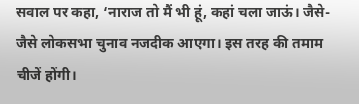सवाल पर कहा, ‘नाराज तो मैं भी हूं, कहां चला जाऊं। जैसे-जैसे लोकसभा चुनाव नजदीक आएगा। इस तरह की तमाम चीजें होंगी।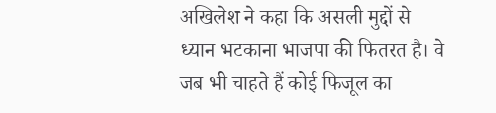अखिलेश ने कहा कि असली मुद्दों से ध्यान भटकाना भाजपा की फितरत है। वे जब भी चाहते हैं कोई फिजूल का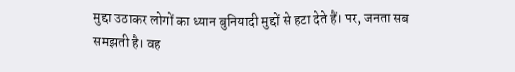मुद्दा उठाकर लोगों का ध्यान बुनियादी मुद्दों से हटा देते हैं। पर, जनता सब समझती है। वह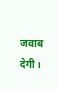जवाब देगी।